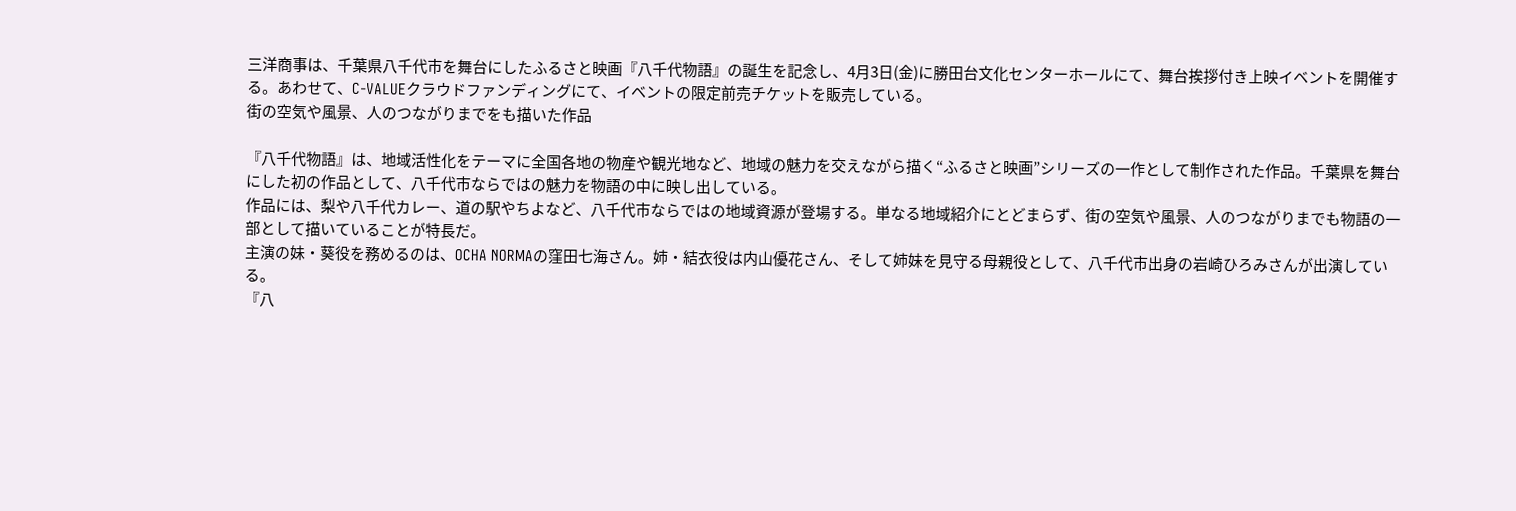三洋商事は、千葉県八千代市を舞台にしたふるさと映画『八千代物語』の誕生を記念し、4月3日(金)に勝田台文化センターホールにて、舞台挨拶付き上映イベントを開催する。あわせて、C-VALUEクラウドファンディングにて、イベントの限定前売チケットを販売している。
街の空気や風景、人のつながりまでをも描いた作品

『八千代物語』は、地域活性化をテーマに全国各地の物産や観光地など、地域の魅力を交えながら描く“ふるさと映画”シリーズの一作として制作された作品。千葉県を舞台にした初の作品として、八千代市ならではの魅力を物語の中に映し出している。
作品には、梨や八千代カレー、道の駅やちよなど、八千代市ならではの地域資源が登場する。単なる地域紹介にとどまらず、街の空気や風景、人のつながりまでも物語の一部として描いていることが特長だ。
主演の妹・葵役を務めるのは、OCHA NORMAの窪田七海さん。姉・結衣役は内山優花さん、そして姉妹を見守る母親役として、八千代市出身の岩崎ひろみさんが出演している。
『八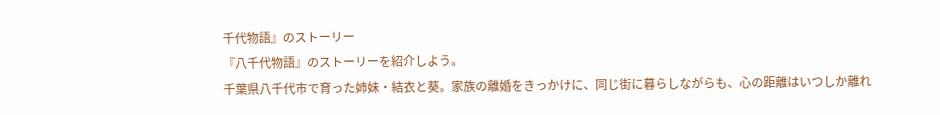千代物語』のストーリー
『八千代物語』のストーリーを紹介しよう。
千葉県八千代市で育った姉妹・結衣と葵。家族の離婚をきっかけに、同じ街に暮らしながらも、心の距離はいつしか離れ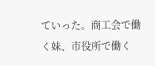ていった。商工会で働く妹、市役所で働く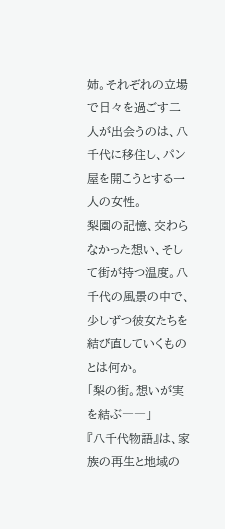姉。それぞれの立場で日々を過ごす二人が出会うのは、八千代に移住し、パン屋を開こうとする一人の女性。
梨園の記憶、交わらなかった想い、そして街が持つ温度。八千代の風景の中で、少しずつ彼女たちを結び直していくものとは何か。
「梨の街。想いが実を結ぶ――」
『八千代物語』は、家族の再生と地域の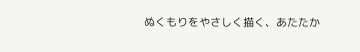ぬくもりをやさしく描く、あたたか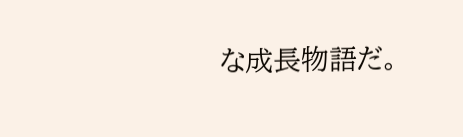な成長物語だ。